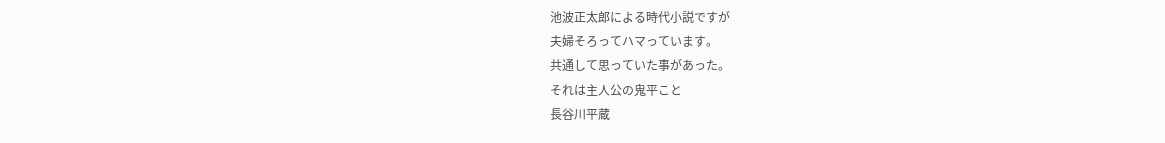池波正太郎による時代小説ですが
夫婦そろってハマっています。
共通して思っていた事があった。
それは主人公の鬼平こと
長谷川平蔵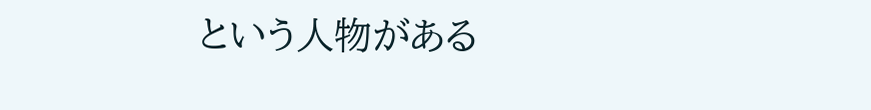という人物がある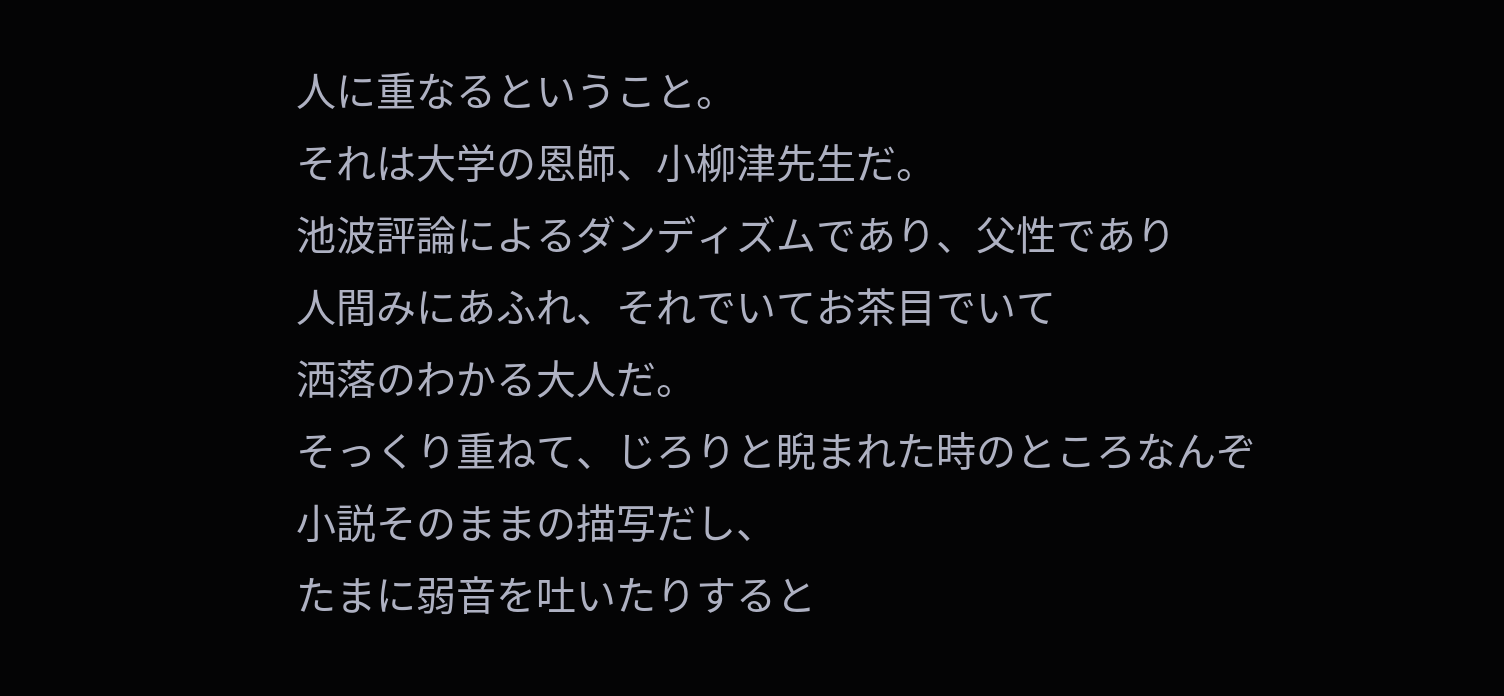人に重なるということ。
それは大学の恩師、小柳津先生だ。
池波評論によるダンディズムであり、父性であり
人間みにあふれ、それでいてお茶目でいて
洒落のわかる大人だ。
そっくり重ねて、じろりと睨まれた時のところなんぞ
小説そのままの描写だし、
たまに弱音を吐いたりすると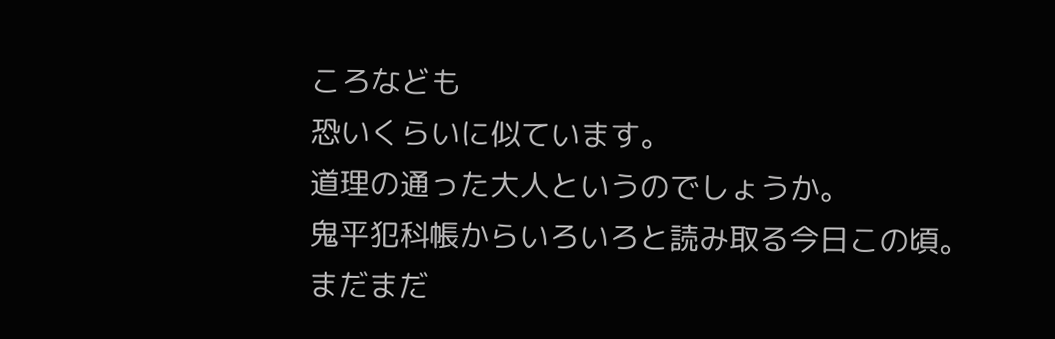ころなども
恐いくらいに似ています。
道理の通った大人というのでしょうか。
鬼平犯科帳からいろいろと読み取る今日この頃。
まだまだ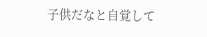子供だなと自覚して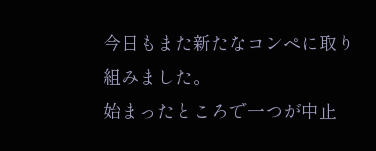今日もまた新たなコンペに取り組みました。
始まったところで一つが中止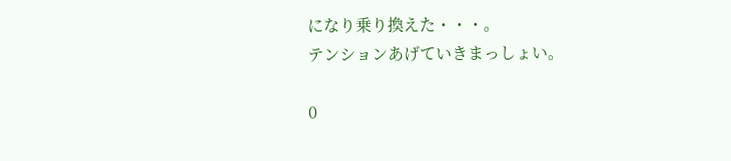になり乗り換えた・・・。
テンションあげていきまっしょい。

0